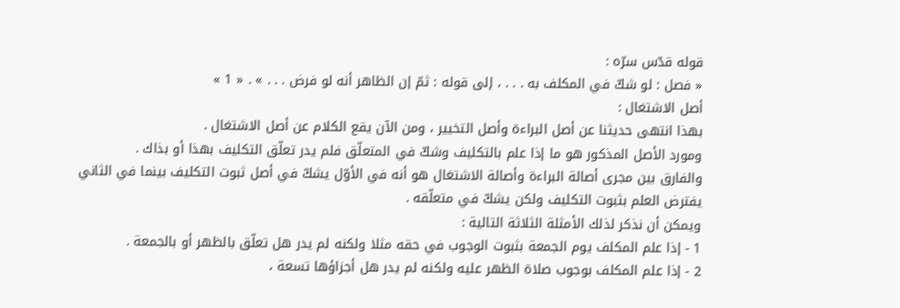قوله قدّس سرّه :
« فصل : لو شكّ في المكلف به . . . ، إلى قوله : ثمّ إن الظاهر أنه لو فرض . . . » . « 1 »
أصل الاشتغال :
بهذا انتهى حديثنا عن أصل البراءة وأصل التخيير ، ومن الآن يقع الكلام عن أصل الاشتغال .
ومورد الأصل المذكور هو ما إذا علم بالتكليف وشكّ في المتعلّق فلم يدر تعلّق التكليف بهذا أو بذاك .
والفارق بين مجرى أصالة البراءة وأصالة الاشتغال هو أنه في الأوّل يشكّ في أصل ثبوت التكليف بينما في الثاني يفترض العلم بثبوت التكليف ولكن يشكّ في متعلّقه .
ويمكن أن نذكر لذلك الأمثلة الثلاثة التالية :
1 - إذا علم المكلف يوم الجمعة بثبوت الوجوب في حقه مثلا ولكنه لم يدر هل تعلّق بالظهر أو بالجمعة .
2 - إذا علم المكلف بوجوب صلاة الظهر عليه ولكنه لم يدر هل أجزاؤها تسعة ،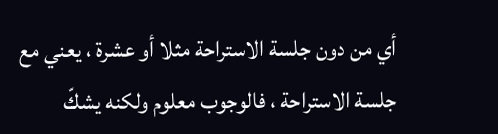أي من دون جلسة الاستراحة مثلا أو عشرة ، يعني مع جلسة الاستراحة ، فالوجوب معلوم ولكنه يشكّ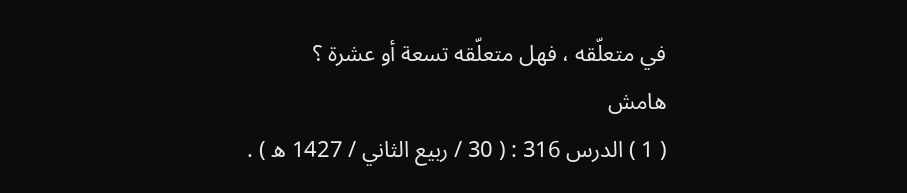في متعلّقه ، فهل متعلّقه تسعة أو عشرة ؟
هامش
( 1 ) الدرس 316 : ( 30 / ربيع الثاني / 1427 ه ) .